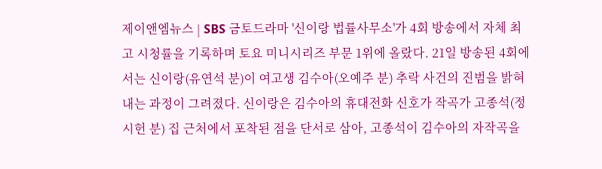제이앤엠뉴스 | SBS 금토드라마 '신이랑 법률사무소'가 4회 방송에서 자체 최고 시청률을 기록하며 토요 미니시리즈 부문 1위에 올랐다. 21일 방송된 4회에서는 신이랑(유연석 분)이 여고생 김수아(오예주 분) 추락 사건의 진범을 밝혀내는 과정이 그려졌다. 신이랑은 김수아의 휴대전화 신호가 작곡가 고종석(정시헌 분) 집 근처에서 포착된 점을 단서로 삼아, 고종석이 김수아의 자작곡을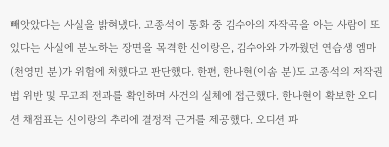빼앗았다는 사실을 밝혀냈다. 고종석이 통화 중 김수아의 자작곡을 아는 사람이 또 있다는 사실에 분노하는 장면을 목격한 신이랑은, 김수아와 가까웠던 연습생 엠마(천영민 분)가 위험에 처했다고 판단했다. 한편, 한나현(이솜 분)도 고종석의 저작권법 위반 및 무고죄 전과를 확인하며 사건의 실체에 접근했다. 한나현이 확보한 오디션 채점표는 신이랑의 추리에 결정적 근거를 제공했다. 오디션 파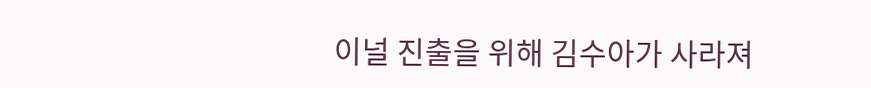이널 진출을 위해 김수아가 사라져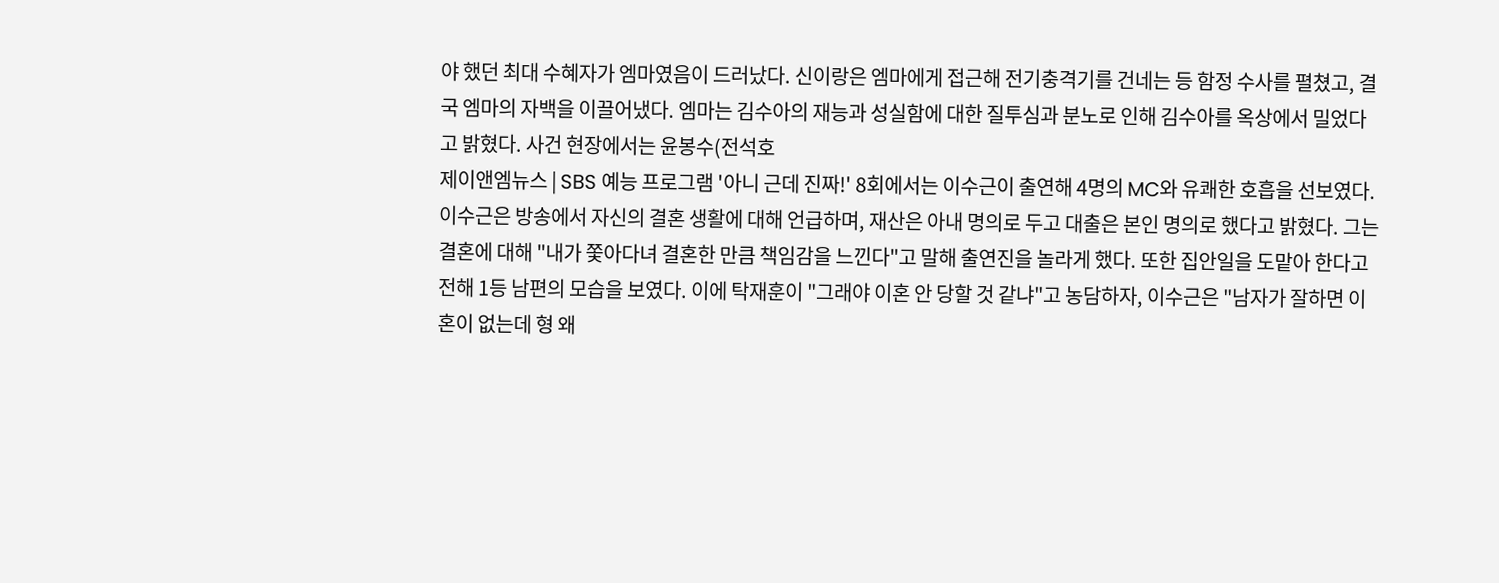야 했던 최대 수혜자가 엠마였음이 드러났다. 신이랑은 엠마에게 접근해 전기충격기를 건네는 등 함정 수사를 펼쳤고, 결국 엠마의 자백을 이끌어냈다. 엠마는 김수아의 재능과 성실함에 대한 질투심과 분노로 인해 김수아를 옥상에서 밀었다고 밝혔다. 사건 현장에서는 윤봉수(전석호
제이앤엠뉴스 | SBS 예능 프로그램 '아니 근데 진짜!' 8회에서는 이수근이 출연해 4명의 MC와 유쾌한 호흡을 선보였다. 이수근은 방송에서 자신의 결혼 생활에 대해 언급하며, 재산은 아내 명의로 두고 대출은 본인 명의로 했다고 밝혔다. 그는 결혼에 대해 "내가 쫓아다녀 결혼한 만큼 책임감을 느낀다"고 말해 출연진을 놀라게 했다. 또한 집안일을 도맡아 한다고 전해 1등 남편의 모습을 보였다. 이에 탁재훈이 "그래야 이혼 안 당할 것 같냐"고 농담하자, 이수근은 "남자가 잘하면 이혼이 없는데 형 왜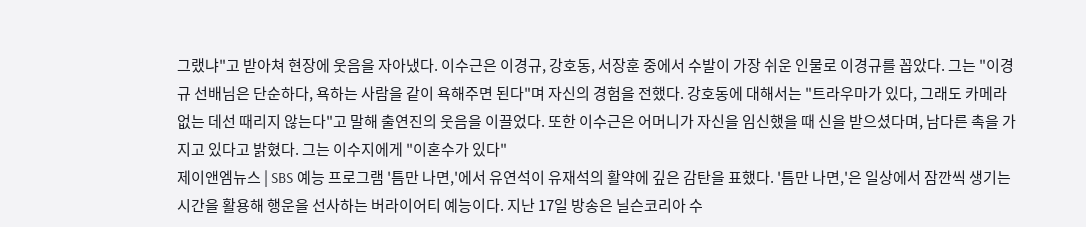그랬냐"고 받아쳐 현장에 웃음을 자아냈다. 이수근은 이경규, 강호동, 서장훈 중에서 수발이 가장 쉬운 인물로 이경규를 꼽았다. 그는 "이경규 선배님은 단순하다, 욕하는 사람을 같이 욕해주면 된다"며 자신의 경험을 전했다. 강호동에 대해서는 "트라우마가 있다, 그래도 카메라 없는 데선 때리지 않는다"고 말해 출연진의 웃음을 이끌었다. 또한 이수근은 어머니가 자신을 임신했을 때 신을 받으셨다며, 남다른 촉을 가지고 있다고 밝혔다. 그는 이수지에게 "이혼수가 있다"
제이앤엠뉴스 | SBS 예능 프로그램 '틈만 나면,'에서 유연석이 유재석의 활약에 깊은 감탄을 표했다. '틈만 나면,'은 일상에서 잠깐씩 생기는 시간을 활용해 행운을 선사하는 버라이어티 예능이다. 지난 17일 방송은 닐슨코리아 수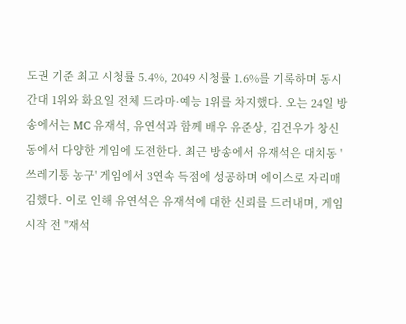도권 기준 최고 시청률 5.4%, 2049 시청률 1.6%를 기록하며 동시간대 1위와 화요일 전체 드라마·예능 1위를 차지했다. 오는 24일 방송에서는 MC 유재석, 유연석과 함께 배우 유준상, 김건우가 창신동에서 다양한 게임에 도전한다. 최근 방송에서 유재석은 대치동 '쓰레기통 농구' 게임에서 3연속 득점에 성공하며 에이스로 자리매김했다. 이로 인해 유연석은 유재석에 대한 신뢰를 드러내며, 게임 시작 전 "재석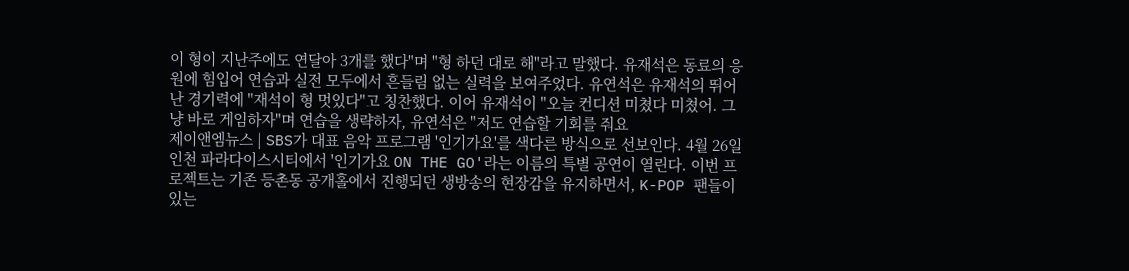이 형이 지난주에도 연달아 3개를 했다"며 "형 하던 대로 해"라고 말했다. 유재석은 동료의 응원에 힘입어 연습과 실전 모두에서 흔들림 없는 실력을 보여주었다. 유연석은 유재석의 뛰어난 경기력에 "재석이 형 멋있다"고 칭찬했다. 이어 유재석이 "오늘 컨디션 미쳤다 미쳤어. 그냥 바로 게임하자"며 연습을 생략하자, 유연석은 "저도 연습할 기회를 줘요
제이앤엠뉴스 | SBS가 대표 음악 프로그램 '인기가요'를 색다른 방식으로 선보인다. 4월 26일 인천 파라다이스시티에서 '인기가요 ON THE GO'라는 이름의 특별 공연이 열린다. 이번 프로젝트는 기존 등촌동 공개홀에서 진행되던 생방송의 현장감을 유지하면서, K-POP 팬들이 있는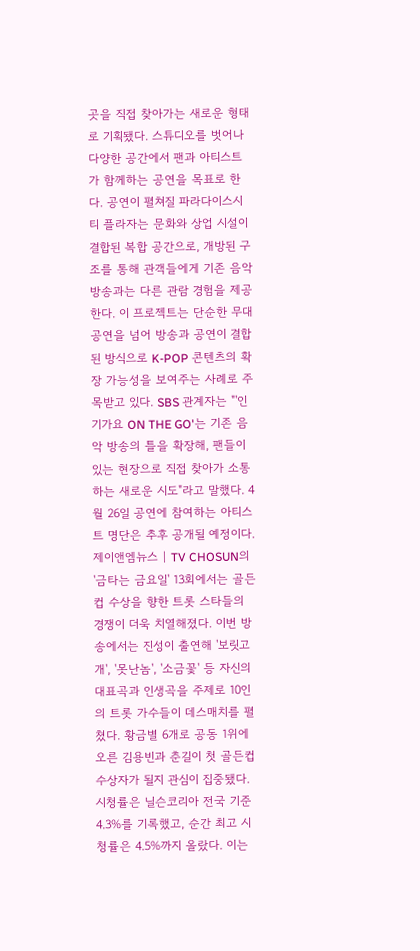곳을 직접 찾아가는 새로운 형태로 기획됐다. 스튜디오를 벗어나 다양한 공간에서 팬과 아티스트가 함께하는 공연을 목표로 한다. 공연이 펼쳐질 파라다이스시티 플라자는 문화와 상업 시설이 결합된 복합 공간으로, 개방된 구조를 통해 관객들에게 기존 음악 방송과는 다른 관람 경험을 제공한다. 이 프로젝트는 단순한 무대 공연을 넘어 방송과 공연이 결합된 방식으로 K-POP 콘텐츠의 확장 가능성을 보여주는 사례로 주목받고 있다. SBS 관계자는 "'인기가요 ON THE GO'는 기존 음악 방송의 틀을 확장해, 팬들이 있는 현장으로 직접 찾아가 소통하는 새로운 시도"라고 말했다. 4월 26일 공연에 참여하는 아티스트 명단은 추후 공개될 예정이다.
제이앤엠뉴스 | TV CHOSUN의 '금타는 금요일' 13회에서는 골든컵 수상을 향한 트롯 스타들의 경쟁이 더욱 치열해졌다. 이번 방송에서는 진성이 출연해 '보릿고개', '못난놈', '소금꽃' 등 자신의 대표곡과 인생곡을 주제로 10인의 트롯 가수들이 데스매치를 펼쳤다. 황금별 6개로 공동 1위에 오른 김용빈과 춘길이 첫 골든컵 수상자가 될지 관심이 집중됐다. 시청률은 닐슨코리아 전국 기준 4.3%를 기록했고, 순간 최고 시청률은 4.5%까지 올랐다. 이는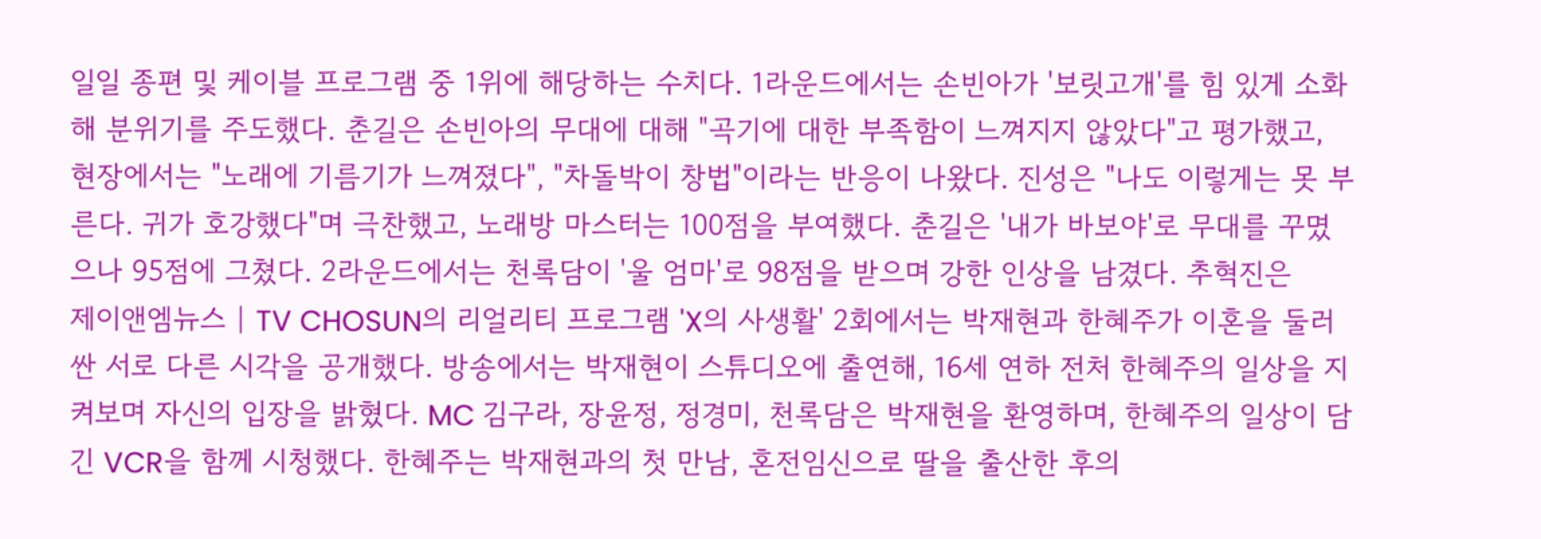일일 종편 및 케이블 프로그램 중 1위에 해당하는 수치다. 1라운드에서는 손빈아가 '보릿고개'를 힘 있게 소화해 분위기를 주도했다. 춘길은 손빈아의 무대에 대해 "곡기에 대한 부족함이 느껴지지 않았다"고 평가했고, 현장에서는 "노래에 기름기가 느껴졌다", "차돌박이 창법"이라는 반응이 나왔다. 진성은 "나도 이렇게는 못 부른다. 귀가 호강했다"며 극찬했고, 노래방 마스터는 100점을 부여했다. 춘길은 '내가 바보야'로 무대를 꾸몄으나 95점에 그쳤다. 2라운드에서는 천록담이 '울 엄마'로 98점을 받으며 강한 인상을 남겼다. 추혁진은
제이앤엠뉴스 | TV CHOSUN의 리얼리티 프로그램 'X의 사생활' 2회에서는 박재현과 한혜주가 이혼을 둘러싼 서로 다른 시각을 공개했다. 방송에서는 박재현이 스튜디오에 출연해, 16세 연하 전처 한혜주의 일상을 지켜보며 자신의 입장을 밝혔다. MC 김구라, 장윤정, 정경미, 천록담은 박재현을 환영하며, 한혜주의 일상이 담긴 VCR을 함께 시청했다. 한혜주는 박재현과의 첫 만남, 혼전임신으로 딸을 출산한 후의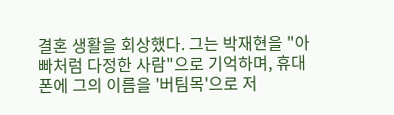결혼 생활을 회상했다. 그는 박재현을 "아빠처럼 다정한 사람"으로 기억하며, 휴대폰에 그의 이름을 '버팀목'으로 저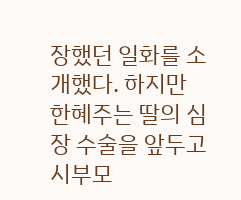장했던 일화를 소개했다. 하지만 한혜주는 딸의 심장 수술을 앞두고 시부모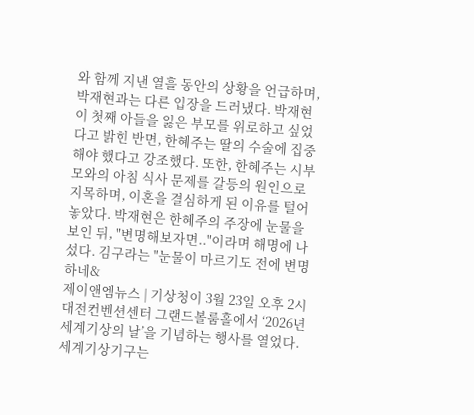와 함께 지낸 열흘 동안의 상황을 언급하며, 박재현과는 다른 입장을 드러냈다. 박재현이 첫째 아들을 잃은 부모를 위로하고 싶었다고 밝힌 반면, 한혜주는 딸의 수술에 집중해야 했다고 강조했다. 또한, 한혜주는 시부모와의 아침 식사 문제를 갈등의 원인으로 지목하며, 이혼을 결심하게 된 이유를 털어놓았다. 박재현은 한혜주의 주장에 눈물을 보인 뒤, "변명해보자면.."이라며 해명에 나섰다. 김구라는 "눈물이 마르기도 전에 변명하네&
제이앤엠뉴스 | 기상청이 3월 23일 오후 2시 대전컨벤션센터 그랜드볼룸홀에서 ‘2026년 세계기상의 날’을 기념하는 행사를 열었다. 세계기상기구는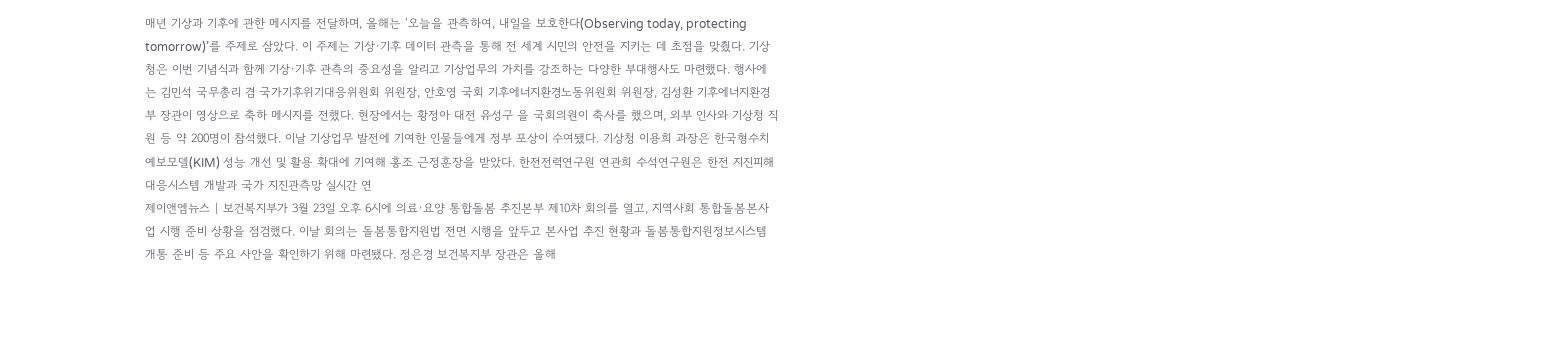매년 기상과 기후에 관한 메시지를 전달하며, 올해는 ‘오늘을 관측하여, 내일을 보호한다(Observing today, protecting tomorrow)’를 주제로 삼았다. 이 주제는 기상·기후 데이터 관측을 통해 전 세계 시민의 안전을 지키는 데 초점을 맞췄다. 기상청은 이번 기념식과 함께 기상·기후 관측의 중요성을 알리고 기상업무의 가치를 강조하는 다양한 부대행사도 마련했다. 행사에는 김민석 국무총리 겸 국가기후위기대응위원회 위원장, 안호영 국회 기후에너지환경노동위원회 위원장, 김성환 기후에너지환경부 장관이 영상으로 축하 메시지를 전했다. 현장에서는 황정아 대전 유성구 을 국회의원이 축사를 했으며, 외부 인사와 기상청 직원 등 약 200명이 참석했다. 이날 기상업무 발전에 기여한 인물들에게 정부 포상이 수여됐다. 기상청 이용희 과장은 한국형수치예보모델(KIM) 성능 개선 및 활용 확대에 기여해 홍조 근정훈장을 받았다. 한전전력연구원 연관희 수석연구원은 한전 지진피해대응시스템 개발과 국가 지진관측망 실시간 연
제이앤엠뉴스 | 보건복지부가 3월 23일 오후 6시에 의료·요양 통합돌봄 추진본부 제10차 회의를 열고, 지역사회 통합돌봄본사업 시행 준비 상황을 점검했다. 이날 회의는 돌봄통합지원법 전면 시행을 앞두고 본사업 추진 현황과 돌봄통합지원정보시스템 개통 준비 등 주요 사안을 확인하기 위해 마련됐다. 정은경 보건복지부 장관은 올해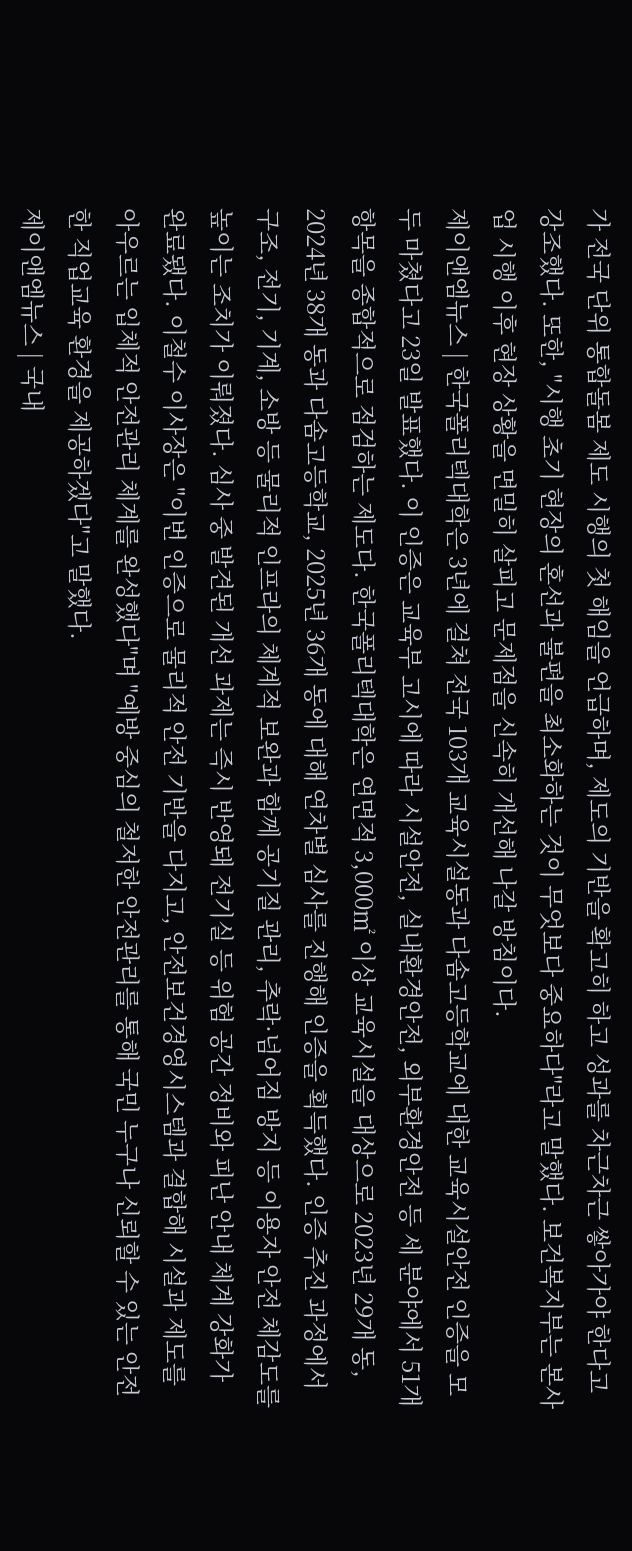가 전국 단위 통합돌봄 제도 시행의 첫 해임을 언급하며, 제도의 기반을 확고히 하고 성과를 차근차근 쌓아가야 한다고 강조했다. 또한, "시행 초기 현장의 혼선과 불편을 최소화하는 것이 무엇보다 중요하다"라고 말했다. 보건복지부는 본사업 시행 이후 현장 상황을 면밀히 살피고 문제점을 신속히 개선해 나갈 방침이다.
제이앤엠뉴스 | 한국폴리텍대학은 3년에 걸쳐 전국 103개 교육시설동과 다솜고등학교에 대한 교육시설안전 인증을 모두 마쳤다고 23일 발표했다. 이 인증은 교육부 고시에 따라 시설안전, 실내환경안전, 외부환경안전 등 세 분야에서 51개 항목을 종합적으로 점검하는 제도다. 한국폴리텍대학은 연면적 3,000㎡ 이상 교육시설을 대상으로 2023년 29개 동, 2024년 38개 동과 다솜고등학교, 2025년 36개 동에 대해 연차별 심사를 진행해 인증을 획득했다. 인증 추진 과정에서 구조, 전기, 기계, 소방 등 물리적 인프라의 체계적 보완과 함께 공기질 관리, 추락·넘어짐 방지 등 이용자 안전 체감도를 높이는 조치가 이뤄졌다. 심사 중 발견된 개선 과제는 즉시 반영돼 전기실 등 위험 공간 정비와 피난 안내 체계 강화가 완료됐다. 이철수 이사장은 "이번 인증으로 물리적 안전 기반을 다지고, 안전보건경영시스템과 결합해 시설과 제도를 아우르는 입체적 안전관리 체계를 완성했다"며 "예방 중심의 철저한 안전관리를 통해 국민 누구나 신뢰할 수 있는 안전한 직업교육 환경을 제공하겠다"고 말했다.
제이앤엠뉴스 | 국내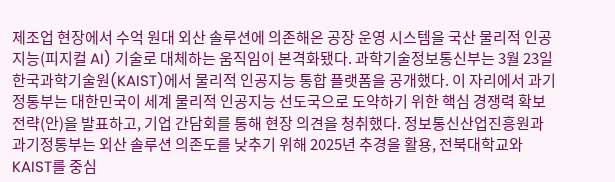제조업 현장에서 수억 원대 외산 솔루션에 의존해온 공장 운영 시스템을 국산 물리적 인공지능(피지컬 AI) 기술로 대체하는 움직임이 본격화됐다. 과학기술정보통신부는 3월 23일 한국과학기술원(KAIST)에서 물리적 인공지능 통합 플랫폼을 공개했다. 이 자리에서 과기정통부는 대한민국이 세계 물리적 인공지능 선도국으로 도약하기 위한 핵심 경쟁력 확보 전략(안)을 발표하고, 기업 간담회를 통해 현장 의견을 청취했다. 정보통신산업진흥원과 과기정통부는 외산 솔루션 의존도를 낮추기 위해 2025년 추경을 활용, 전북대학교와 KAIST를 중심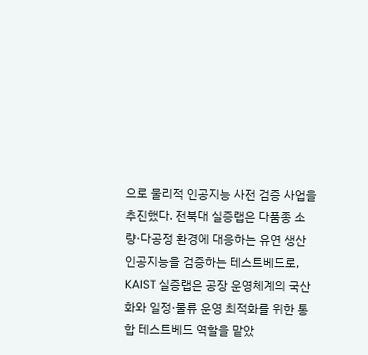으로 물리적 인공지능 사전 검증 사업을 추진했다. 전북대 실증랩은 다품종 소량·다공정 환경에 대응하는 유연 생산 인공지능을 검증하는 테스트베드로, KAIST 실증랩은 공장 운영체계의 국산화와 일정·물류 운영 최적화를 위한 통합 테스트베드 역할을 맡았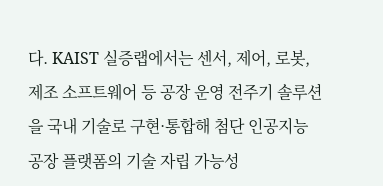다. KAIST 실증랩에서는 센서, 제어, 로봇, 제조 소프트웨어 등 공장 운영 전주기 솔루션을 국내 기술로 구현·통합해 첨단 인공지능 공장 플랫폼의 기술 자립 가능성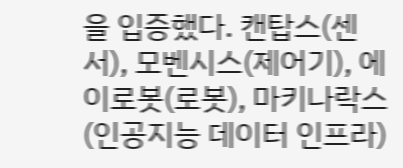을 입증했다. 캔탑스(센서), 모벤시스(제어기), 에이로봇(로봇), 마키나락스(인공지능 데이터 인프라)